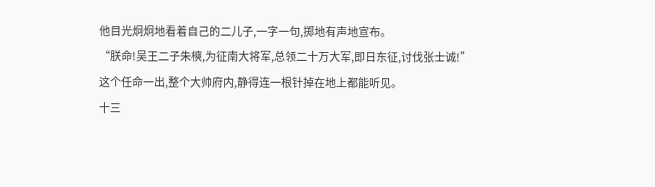他目光炯炯地看着自己的二儿子,一字一句,掷地有声地宣布。
“朕命!吴王二子朱樉,为征南大将军,总领二十万大军,即日东征,讨伐张士诚!”
这个任命一出,整个大帅府内,静得连一根针掉在地上都能听见。
十三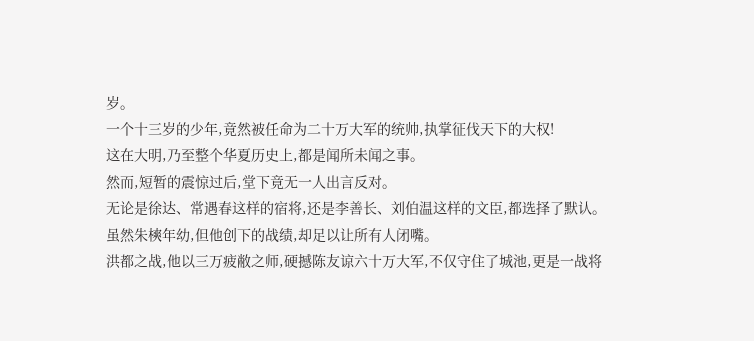岁。
一个十三岁的少年,竟然被任命为二十万大军的统帅,执掌征伐天下的大权!
这在大明,乃至整个华夏历史上,都是闻所未闻之事。
然而,短暂的震惊过后,堂下竟无一人出言反对。
无论是徐达、常遇春这样的宿将,还是李善长、刘伯温这样的文臣,都选择了默认。
虽然朱樉年幼,但他创下的战绩,却足以让所有人闭嘴。
洪都之战,他以三万疲敝之师,硬撼陈友谅六十万大军,不仅守住了城池,更是一战将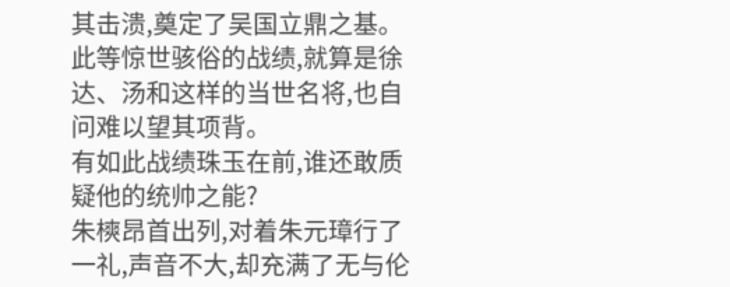其击溃,奠定了吴国立鼎之基。
此等惊世骇俗的战绩,就算是徐达、汤和这样的当世名将,也自问难以望其项背。
有如此战绩珠玉在前,谁还敢质疑他的统帅之能?
朱樉昂首出列,对着朱元璋行了一礼,声音不大,却充满了无与伦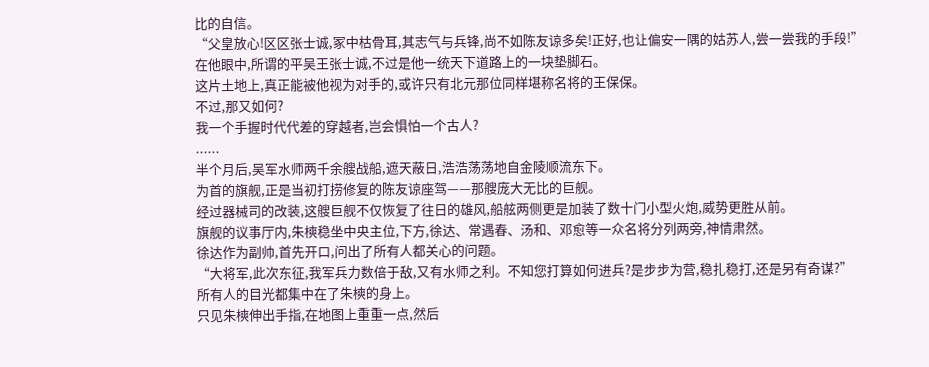比的自信。
“父皇放心!区区张士诚,冢中枯骨耳,其志气与兵锋,尚不如陈友谅多矣!正好,也让偏安一隅的姑苏人,尝一尝我的手段!”
在他眼中,所谓的平吴王张士诚,不过是他一统天下道路上的一块垫脚石。
这片土地上,真正能被他视为对手的,或许只有北元那位同样堪称名将的王保保。
不过,那又如何?
我一个手握时代代差的穿越者,岂会惧怕一个古人?
......
半个月后,吴军水师两千余艘战船,遮天蔽日,浩浩荡荡地自金陵顺流东下。
为首的旗舰,正是当初打捞修复的陈友谅座驾——那艘庞大无比的巨舰。
经过器械司的改装,这艘巨舰不仅恢复了往日的雄风,船舷两侧更是加装了数十门小型火炮,威势更胜从前。
旗舰的议事厅内,朱樉稳坐中央主位,下方,徐达、常遇春、汤和、邓愈等一众名将分列两旁,神情肃然。
徐达作为副帅,首先开口,问出了所有人都关心的问题。
“大将军,此次东征,我军兵力数倍于敌,又有水师之利。不知您打算如何进兵?是步步为营,稳扎稳打,还是另有奇谋?”
所有人的目光都集中在了朱樉的身上。
只见朱樉伸出手指,在地图上重重一点,然后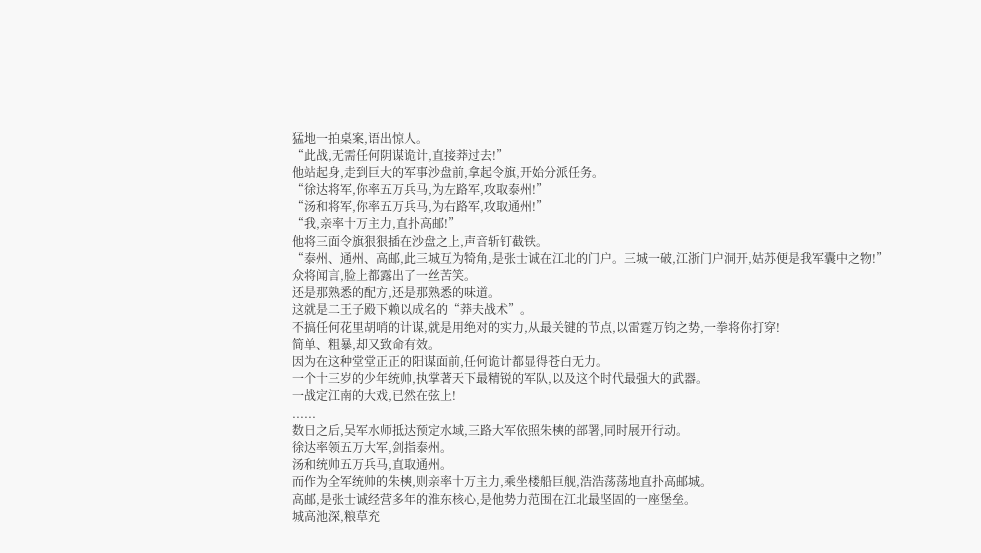猛地一拍桌案,语出惊人。
“此战,无需任何阴谋诡计,直接莽过去!”
他站起身,走到巨大的军事沙盘前,拿起令旗,开始分派任务。
“徐达将军,你率五万兵马,为左路军,攻取泰州!”
“汤和将军,你率五万兵马,为右路军,攻取通州!”
“我,亲率十万主力,直扑高邮!”
他将三面令旗狠狠插在沙盘之上,声音斩钉截铁。
“泰州、通州、高邮,此三城互为犄角,是张士诚在江北的门户。三城一破,江浙门户洞开,姑苏便是我军囊中之物!”
众将闻言,脸上都露出了一丝苦笑。
还是那熟悉的配方,还是那熟悉的味道。
这就是二王子殿下赖以成名的“莽夫战术”。
不搞任何花里胡哨的计谋,就是用绝对的实力,从最关键的节点,以雷霆万钧之势,一拳将你打穿!
简单、粗暴,却又致命有效。
因为在这种堂堂正正的阳谋面前,任何诡计都显得苍白无力。
一个十三岁的少年统帅,执掌著天下最精锐的军队,以及这个时代最强大的武器。
一战定江南的大戏,已然在弦上!
......
数日之后,吴军水师抵达预定水域,三路大军依照朱樉的部署,同时展开行动。
徐达率领五万大军,剑指泰州。
汤和统帅五万兵马,直取通州。
而作为全军统帅的朱樉,则亲率十万主力,乘坐楼船巨舰,浩浩荡荡地直扑高邮城。
高邮,是张士诚经营多年的淮东核心,是他势力范围在江北最坚固的一座堡垒。
城高池深,粮草充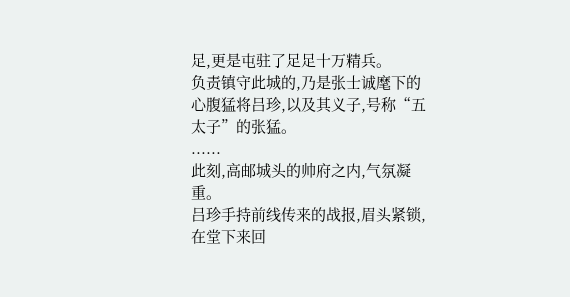足,更是屯驻了足足十万精兵。
负责镇守此城的,乃是张士诚麾下的心腹猛将吕珍,以及其义子,号称“五太子”的张猛。
......
此刻,高邮城头的帅府之内,气氛凝重。
吕珍手持前线传来的战报,眉头紧锁,在堂下来回